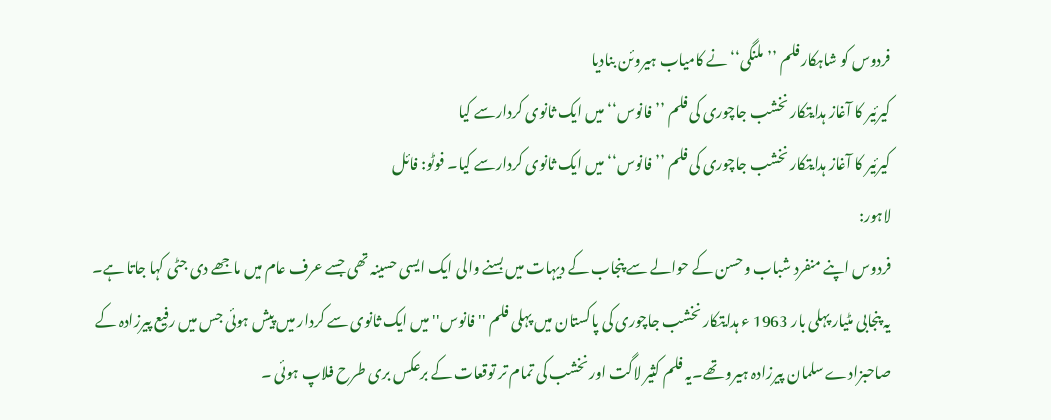فردوس کو شاہکار فلم ’’ملنگی‘‘ نے کامیاب ہیروئن بنادیا
کیرئیر کا آغاز ہدایتکار نخشب جاچوری کی فلم ’’فانوس‘‘ میں ایک ثانوی کردارسے کیا
کیرئیر کا آغاز ہدایتکار نخشب جاچوری کی فلم ’’فانوس‘‘ میں ایک ثانوی کردارسے کیا۔ فوٹو: فائل
لاہور:
فردوس اپنے منفرد شباب وحسن کے حوالے سے پنجاب کے دیہات میں بسنے والی ایک ایسی حسینہ تھی جسے عرف عام میں ماجھے دی جٹی کہا جاتا ہے۔
یہ پنجابی مٹیار پہلی بار 1963 ء ہدایتکار نخشب جاچوری کی پاکستان میں پہلی فلم ''فانوس'' میں ایک ثانوی سے کردار میں پیش ہوئی جس میں رفیع پیرزادہ کے صاحبزادے سلمان پیرزادہ ہیرو تھے۔یہ فلم کثیر لاگت اور نخشب کی تمام تر توقعات کے برعکس بری طرح فلاپ ہوئی ۔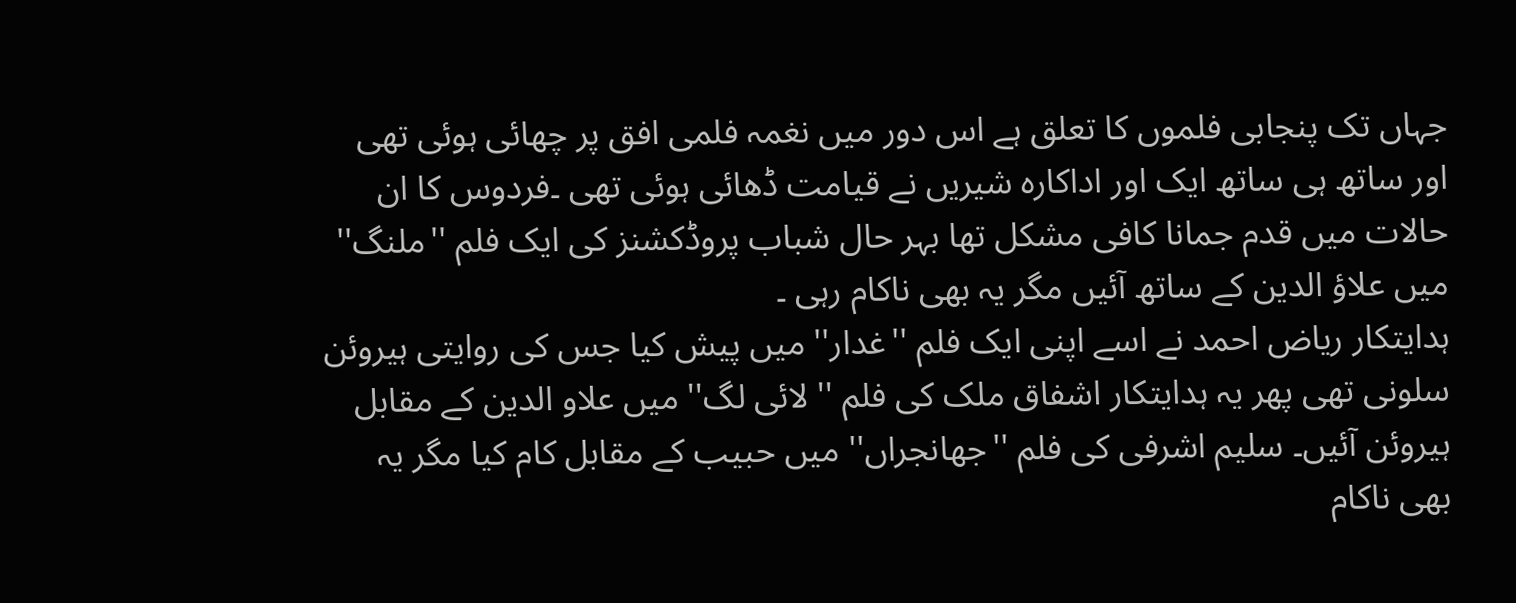جہاں تک پنجابی فلموں کا تعلق ہے اس دور میں نغمہ فلمی افق پر چھائی ہوئی تھی اور ساتھ ہی ساتھ ایک اور اداکارہ شیریں نے قیامت ڈھائی ہوئی تھی ۔فردوس کا ان حالات میں قدم جمانا کافی مشکل تھا بہر حال شباب پروڈکشنز کی ایک فلم ''ملنگ'' میں علاؤ الدین کے ساتھ آئیں مگر یہ بھی ناکام رہی ۔
ہدایتکار ریاض احمد نے اسے اپنی ایک فلم ''غدار'' میں پیش کیا جس کی روایتی ہیروئن سلونی تھی پھر یہ ہدایتکار اشفاق ملک کی فلم '' لائی لگ'' میں علاو الدین کے مقابل ہیروئن آئیں۔ سلیم اشرفی کی فلم ''جھانجراں'' میں حبیب کے مقابل کام کیا مگر یہ بھی ناکام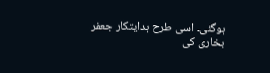ہوگئی۔ اسی طرح ہدایتکار جعفر بخاری کی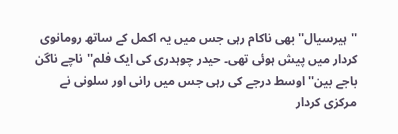''ہیرسیال'' بھی ناکام رہی جس میں یہ اکمل کے ساتھ رومانوی کردار میں پیش ہوئی تھی۔ حیدر چوہدری کی ایک فلم''ناچے ناگن باجے بین'' اوسط درجے کی رہی جس میں رانی اور سلونی نے مرکزی کردار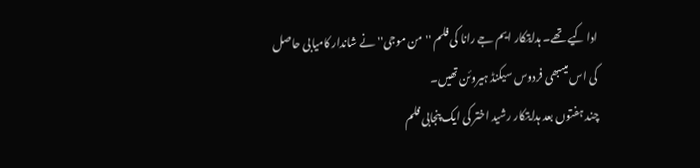ادا کیے تھے۔ ہدایتکار ایم جے رانا کی فلم ''من موجی'' نے شاندار کامیابی حاصل کی اس میںبھی فردوس سیکنڈ ہیروئن تھیں۔
چند ہفتوں بعد ہدایتکار رشید اختر کی ایک پنجابی فلم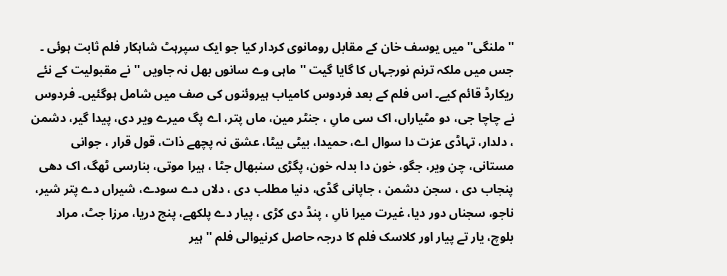''ملنگی'' میں یوسف خان کے مقابل رومانوی کردار کیا جو ایک سپرہٹ شاہکار فلم ثابت ہوئی ۔ جس میں ملکہ ترنم نورجہاں کا گایا گیت '' ماہی وے سانوں بھل نہ جاویں '' نے مقبولیت کے نئے ریکارڈ قائم کیے۔ اس فلم کے بعد فردوس کامیاب ہیروئنوں کی صف میں شامل ہوگئیں۔ فردوس نے چاچا جی، دو مٹیاراں، اک سی ماںِ ، جنٹر مین، ماں پتر، اے پگ میرے ویر دی، پیدا گیر، دشمن ، دلدار، تہاڈی عزت دا سوال اے، حمیدا، بیٹی بیٹا، عشق نہ پچھے ذات، قول قرار ، جوانی مستانی، چن ویر، جگو، خون دا بدلہ خون، پگڑی سنبھال جٹا ، ہیرا موتی، بنارسی ٹھگ، اک دھی پنجاب دی ، سجن دشمن ، جاپانی گڈی، دنیا مطلب دی ، دلاں دے سودے، شیراں دے پتر شیر، ناجو، سجناں دور دیا، غیرت میرا ناںِ ، پنڈ دی کڑی ، پیار دے پلکھے، پنج دریا، مرزا جٹ، مراد بلوچ، یار تے پیار اور کلاسک فلم کا درجہ حاصل کرنیوالی فلم ''ہیر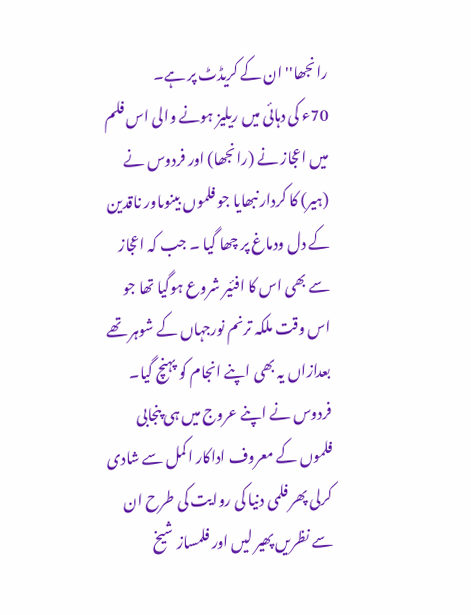رانجھا'' ان کے کریڈٹ پر ہے۔
70ء کی دہائی میں ریلیز ہونے والی اس فلم میں اعجاز نے (رانجھا) اور فردوس نے (ہیر) کا کردار نبھایا جو فلموں بینوںاور ناقدین کے دل ودماغ پر چھا گیا ۔ جب کہ اعجاز سے بھی اس کا افئیر شروع ہوگیا تھا جو اس وقت ملکہ ترنم نورجہاں کے شوہر تھے بعدازاں یہ بھی اپنے انجام کو پہنچ گیا۔ فردوس نے اپنے عروج میں ہی پنجابی فلموں کے معروف اداکار اکمل سے شادی کرلی پھر فلمی دنیا کی روایت کی طرح ان سے نظریں پھیر لیں اور فلمساز شیخ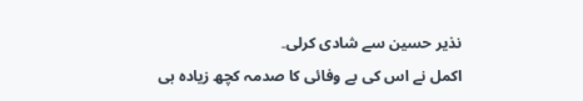نذیر حسین سے شادی کرلی۔
اکمل نے اس کی بے وفائی کا صدمہ کچھ زیادہ ہی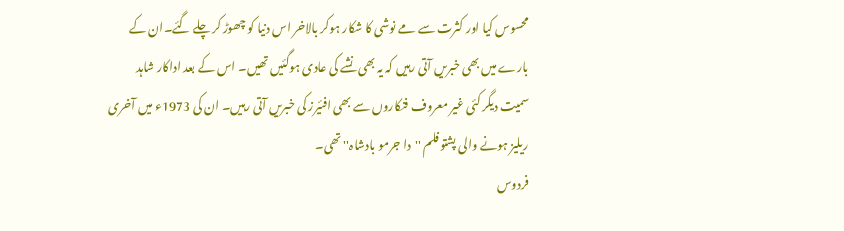محسوس کیا اور کثرت سے مے نوشی کا شکار ہوکر بالاخر اس دنیا کو چھوڑ کر چلے گئے۔ان کے بارے میں بھی خبریں آتی رہیں کہ یہ بھی نشے کی عادی ہوگئیں تھیں۔ اس کے بعد اداکار شاہد سمیت دیگر کئی غیر معروف فنکاروں سے بھی افئیرز کی خبریں آتی رہیں۔ ان کی 1973ء میں آخری ریلیز ہونے والی پشتو فلم ''دا جرمو بادشاہ'' تھی۔
فردوس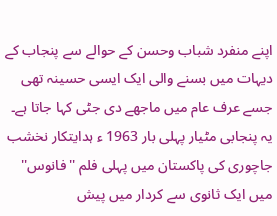اپنے منفرد شباب وحسن کے حوالے سے پنجاب کے دیہات میں بسنے والی ایک ایسی حسینہ تھی جسے عرف عام میں ماجھے دی جٹی کہا جاتا ہے۔
یہ پنجابی مٹیار پہلی بار 1963 ء ہدایتکار نخشب جاچوری کی پاکستان میں پہلی فلم ''فانوس'' میں ایک ثانوی سے کردار میں پیش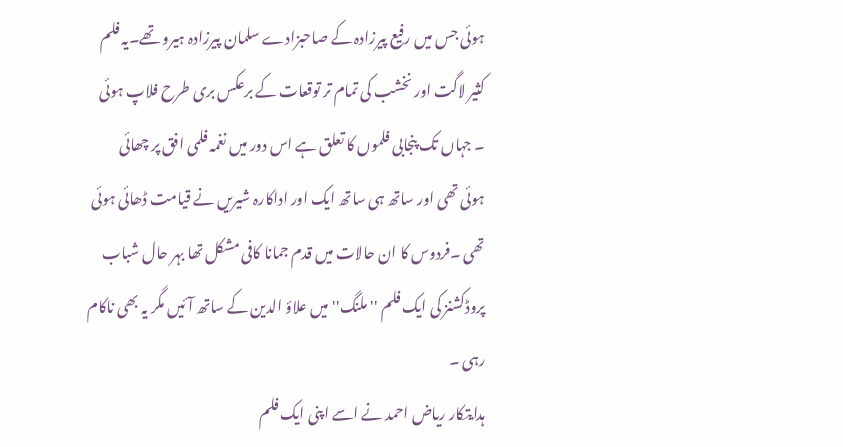ہوئی جس میں رفیع پیرزادہ کے صاحبزادے سلمان پیرزادہ ہیرو تھے۔یہ فلم کثیر لاگت اور نخشب کی تمام تر توقعات کے برعکس بری طرح فلاپ ہوئی ۔ جہاں تک پنجابی فلموں کا تعلق ہے اس دور میں نغمہ فلمی افق پر چھائی ہوئی تھی اور ساتھ ہی ساتھ ایک اور اداکارہ شیریں نے قیامت ڈھائی ہوئی تھی ۔فردوس کا ان حالات میں قدم جمانا کافی مشکل تھا بہر حال شباب پروڈکشنز کی ایک فلم ''ملنگ'' میں علاؤ الدین کے ساتھ آئیں مگر یہ بھی ناکام رہی ۔
ہدایتکار ریاض احمد نے اسے اپنی ایک فلم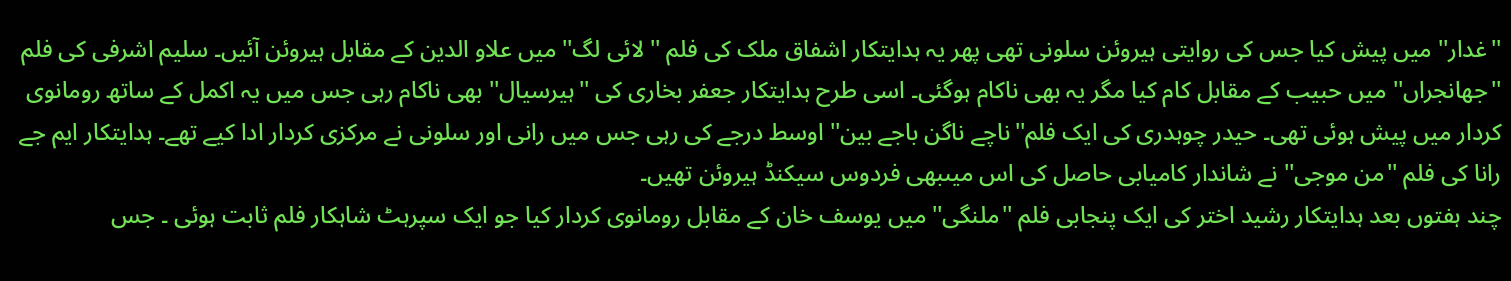''غدار'' میں پیش کیا جس کی روایتی ہیروئن سلونی تھی پھر یہ ہدایتکار اشفاق ملک کی فلم '' لائی لگ'' میں علاو الدین کے مقابل ہیروئن آئیں۔ سلیم اشرفی کی فلم ''جھانجراں'' میں حبیب کے مقابل کام کیا مگر یہ بھی ناکام ہوگئی۔ اسی طرح ہدایتکار جعفر بخاری کی ''ہیرسیال'' بھی ناکام رہی جس میں یہ اکمل کے ساتھ رومانوی کردار میں پیش ہوئی تھی۔ حیدر چوہدری کی ایک فلم''ناچے ناگن باجے بین'' اوسط درجے کی رہی جس میں رانی اور سلونی نے مرکزی کردار ادا کیے تھے۔ ہدایتکار ایم جے رانا کی فلم ''من موجی'' نے شاندار کامیابی حاصل کی اس میںبھی فردوس سیکنڈ ہیروئن تھیں۔
چند ہفتوں بعد ہدایتکار رشید اختر کی ایک پنجابی فلم ''ملنگی'' میں یوسف خان کے مقابل رومانوی کردار کیا جو ایک سپرہٹ شاہکار فلم ثابت ہوئی ۔ جس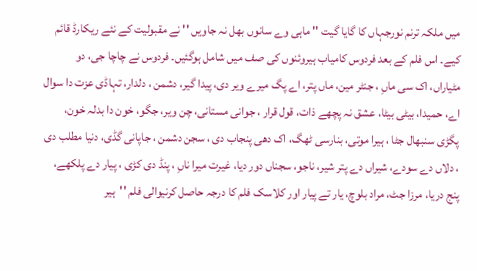میں ملکہ ترنم نورجہاں کا گایا گیت '' ماہی وے سانوں بھل نہ جاویں '' نے مقبولیت کے نئے ریکارڈ قائم کیے۔ اس فلم کے بعد فردوس کامیاب ہیروئنوں کی صف میں شامل ہوگئیں۔ فردوس نے چاچا جی، دو مٹیاراں، اک سی ماںِ ، جنٹر مین، ماں پتر، اے پگ میرے ویر دی، پیدا گیر، دشمن ، دلدار، تہاڈی عزت دا سوال اے، حمیدا، بیٹی بیٹا، عشق نہ پچھے ذات، قول قرار ، جوانی مستانی، چن ویر، جگو، خون دا بدلہ خون، پگڑی سنبھال جٹا ، ہیرا موتی، بنارسی ٹھگ، اک دھی پنجاب دی ، سجن دشمن ، جاپانی گڈی، دنیا مطلب دی ، دلاں دے سودے، شیراں دے پتر شیر، ناجو، سجناں دور دیا، غیرت میرا ناںِ ، پنڈ دی کڑی ، پیار دے پلکھے، پنج دریا، مرزا جٹ، مراد بلوچ، یار تے پیار اور کلاسک فلم کا درجہ حاصل کرنیوالی فلم ''ہیر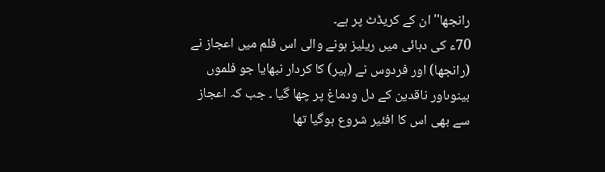رانجھا'' ان کے کریڈٹ پر ہے۔
70ء کی دہائی میں ریلیز ہونے والی اس فلم میں اعجاز نے (رانجھا) اور فردوس نے (ہیر) کا کردار نبھایا جو فلموں بینوںاور ناقدین کے دل ودماغ پر چھا گیا ۔ جب کہ اعجاز سے بھی اس کا افئیر شروع ہوگیا تھا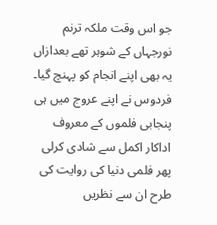جو اس وقت ملکہ ترنم نورجہاں کے شوہر تھے بعدازاں یہ بھی اپنے انجام کو پہنچ گیا۔ فردوس نے اپنے عروج میں ہی پنجابی فلموں کے معروف اداکار اکمل سے شادی کرلی پھر فلمی دنیا کی روایت کی طرح ان سے نظریں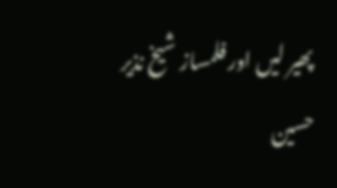پھیر لیں اور فلمساز شیخ نذیر حسین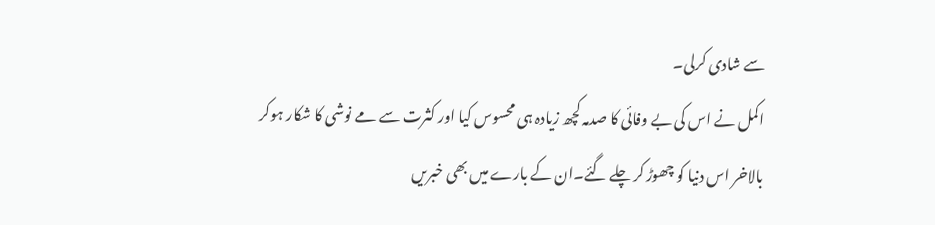سے شادی کرلی۔
اکمل نے اس کی بے وفائی کا صدمہ کچھ زیادہ ہی محسوس کیا اور کثرت سے مے نوشی کا شکار ہوکر بالاخر اس دنیا کو چھوڑ کر چلے گئے۔ان کے بارے میں بھی خبریں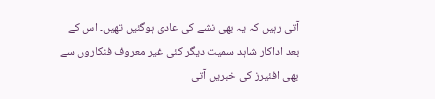آتی رہیں کہ یہ بھی نشے کی عادی ہوگئیں تھیں۔ اس کے بعد اداکار شاہد سمیت دیگر کئی غیر معروف فنکاروں سے بھی افئیرز کی خبریں آتی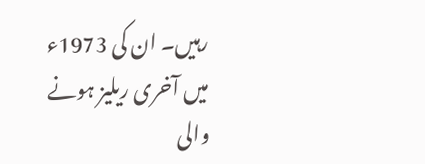رہیں۔ ان کی 1973ء میں آخری ریلیز ہونے والی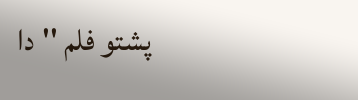پشتو فلم ''دا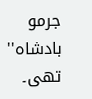جرمو بادشاہ'' تھی۔